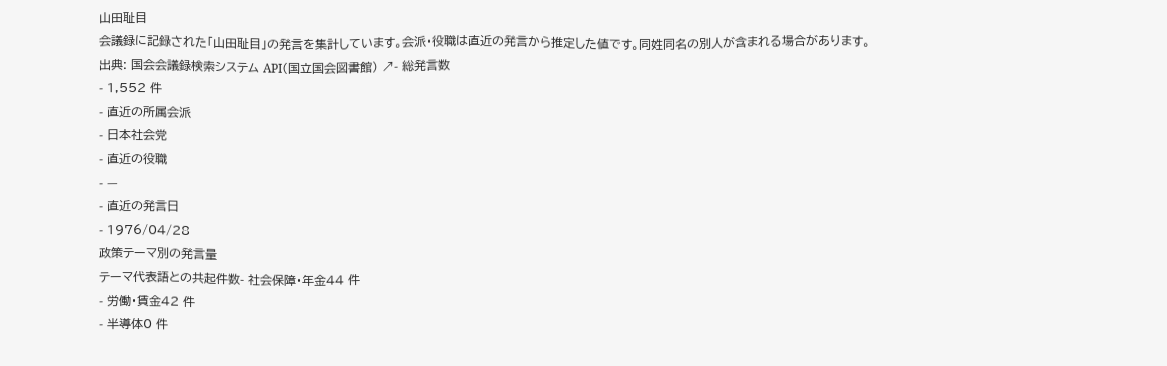山田耻目
会議録に記録された「山田耻目」の発言を集計しています。会派・役職は直近の発言から推定した値です。同姓同名の別人が含まれる場合があります。
出典: 国会会議録検索システム API(国立国会図書館) ↗- 総発言数
- 1,552 件
- 直近の所属会派
- 日本社会党
- 直近の役職
- —
- 直近の発言日
- 1976/04/28
政策テーマ別の発言量
テーマ代表語との共起件数- 社会保障・年金44 件
- 労働・賃金42 件
- 半導体0 件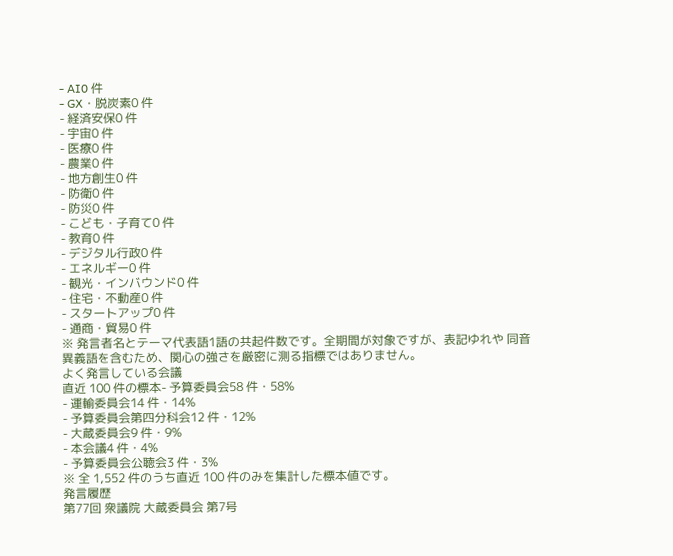- AI0 件
- GX・脱炭素0 件
- 経済安保0 件
- 宇宙0 件
- 医療0 件
- 農業0 件
- 地方創生0 件
- 防衛0 件
- 防災0 件
- こども・子育て0 件
- 教育0 件
- デジタル行政0 件
- エネルギー0 件
- 観光・インバウンド0 件
- 住宅・不動産0 件
- スタートアップ0 件
- 通商・貿易0 件
※ 発言者名とテーマ代表語1語の共起件数です。全期間が対象ですが、表記ゆれや 同音異義語を含むため、関心の強さを厳密に測る指標ではありません。
よく発言している会議
直近 100 件の標本- 予算委員会58 件・58%
- 運輸委員会14 件・14%
- 予算委員会第四分科会12 件・12%
- 大蔵委員会9 件・9%
- 本会議4 件・4%
- 予算委員会公聴会3 件・3%
※ 全 1,552 件のうち直近 100 件のみを集計した標本値です。
発言履歴
第77回 衆議院 大蔵委員会 第7号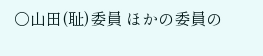○山田(耻)委員 ほかの委員の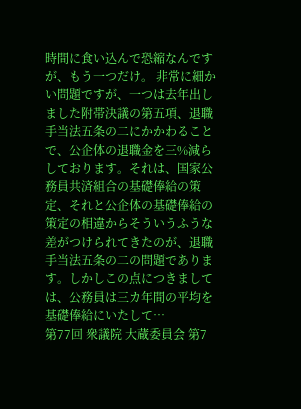時間に食い込んで恐縮なんですが、もう一つだけ。 非常に細かい問題ですが、一つは去年出しました附帯決議の第五項、退職手当法五条の二にかかわることで、公企体の退職金を三%減らしております。それは、国家公務員共済組合の基礎俸給の策定、それと公企体の基礎俸給の策定の相違からそういうふうな差がつけられてきたのが、退職手当法五条の二の問題であります。しかしこの点につきましては、公務員は三カ年間の平均を基礎俸給にいたして…
第77回 衆議院 大蔵委員会 第7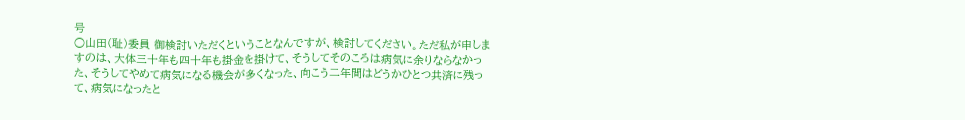号
○山田(耻)委員 御検討いただくということなんですが、検討してください。ただ私が申しますのは、大体三十年も四十年も掛金を掛けて、そうしてそのころは病気に余りならなかった、そうしてやめて病気になる機会が多くなった、向こう二年間はどうかひとつ共済に残って、病気になったと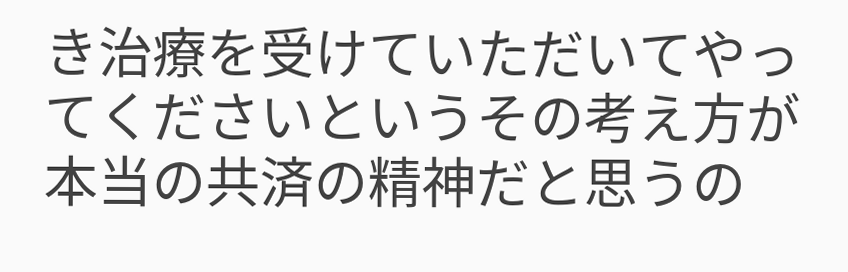き治療を受けていただいてやってくださいというその考え方が本当の共済の精神だと思うの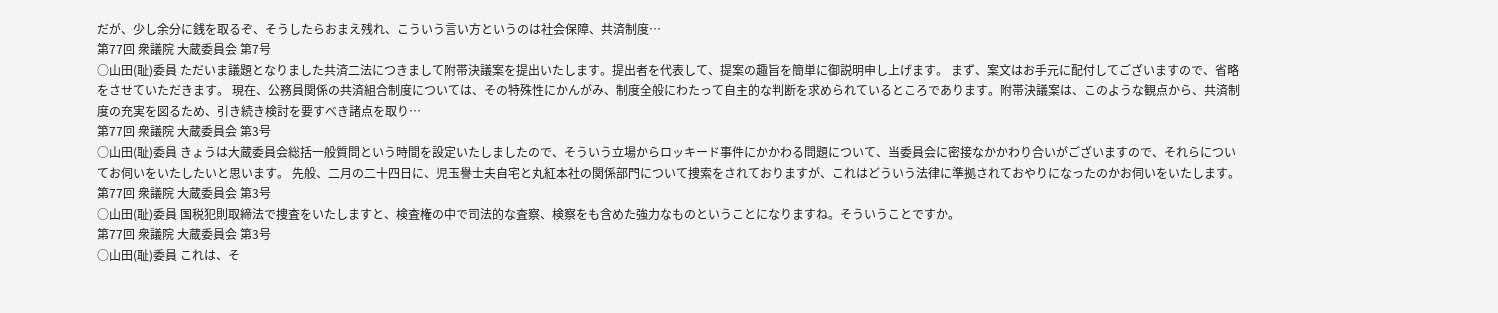だが、少し余分に銭を取るぞ、そうしたらおまえ残れ、こういう言い方というのは社会保障、共済制度…
第77回 衆議院 大蔵委員会 第7号
○山田(耻)委員 ただいま議題となりました共済二法につきまして附帯決議案を提出いたします。提出者を代表して、提案の趣旨を簡単に御説明申し上げます。 まず、案文はお手元に配付してございますので、省略をさせていただきます。 現在、公務員関係の共済組合制度については、その特殊性にかんがみ、制度全般にわたって自主的な判断を求められているところであります。附帯決議案は、このような観点から、共済制度の充実を図るため、引き続き検討を要すべき諸点を取り…
第77回 衆議院 大蔵委員会 第3号
○山田(耻)委員 きょうは大蔵委員会総括一般質問という時間を設定いたしましたので、そういう立場からロッキード事件にかかわる問題について、当委員会に密接なかかわり合いがございますので、それらについてお伺いをいたしたいと思います。 先般、二月の二十四日に、児玉譽士夫自宅と丸紅本社の関係部門について捜索をされておりますが、これはどういう法律に準拠されておやりになったのかお伺いをいたします。
第77回 衆議院 大蔵委員会 第3号
○山田(耻)委員 国税犯則取締法で捜査をいたしますと、検査権の中で司法的な査察、検察をも含めた強力なものということになりますね。そういうことですか。
第77回 衆議院 大蔵委員会 第3号
○山田(耻)委員 これは、そ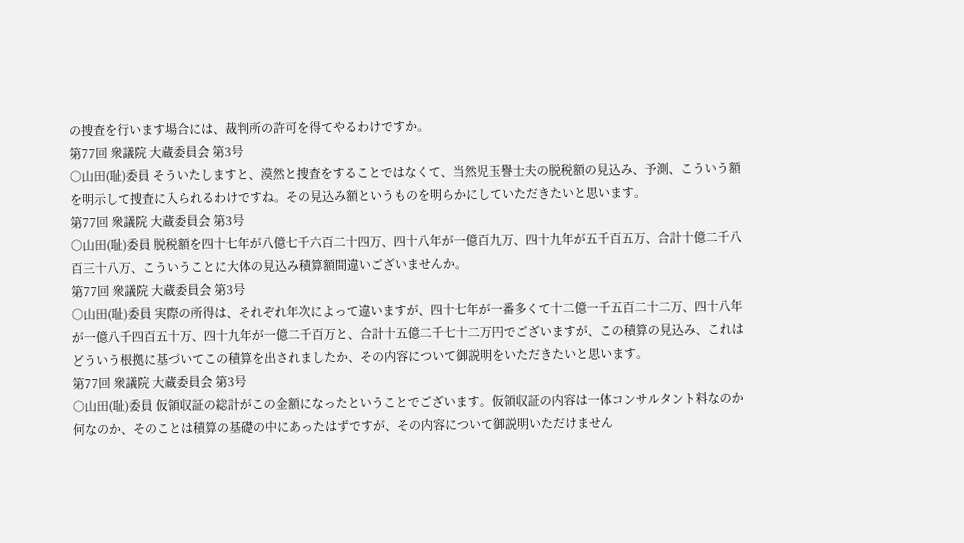の捜査を行います場合には、裁判所の許可を得てやるわけですか。
第77回 衆議院 大蔵委員会 第3号
○山田(耻)委員 そういたしますと、漠然と捜査をすることではなくて、当然児玉譽士夫の脱税額の見込み、予測、こういう額を明示して捜査に入られるわけですね。その見込み額というものを明らかにしていただきたいと思います。
第77回 衆議院 大蔵委員会 第3号
○山田(耻)委員 脱税額を四十七年が八億七千六百二十四万、四十八年が一億百九万、四十九年が五千百五万、合計十億二千八百三十八万、こういうことに大体の見込み積算額間違いございませんか。
第77回 衆議院 大蔵委員会 第3号
○山田(耻)委員 実際の所得は、それぞれ年次によって違いますが、四十七年が一番多くて十二億一千五百二十二万、四十八年が一億八千四百五十万、四十九年が一億二千百万と、合計十五億二千七十二万円でございますが、この積算の見込み、これはどういう根拠に基づいてこの積算を出されましたか、その内容について御説明をいただきたいと思います。
第77回 衆議院 大蔵委員会 第3号
○山田(耻)委員 仮領収証の総計がこの金額になったということでございます。仮領収証の内容は一体コンサルタント料なのか何なのか、そのことは積算の基礎の中にあったはずですが、その内容について御説明いただけません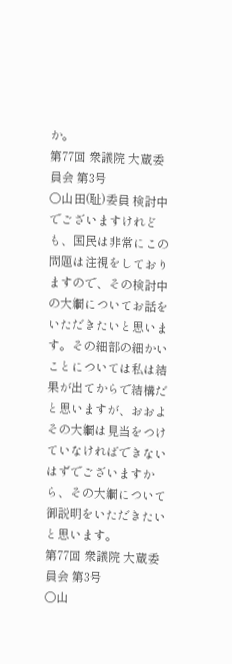か。
第77回 衆議院 大蔵委員会 第3号
○山田(耻)委員 検討中でございますけれども、国民は非常にこの問題は注視をしておりますので、その検討中の大綱についてお話をいただきたいと思います。その細部の細かいことについては私は結果が出てからで結構だと思いますが、おおよその大綱は見当をつけていなければできないはずでございますから、その大綱について御説明をいただきたいと思います。
第77回 衆議院 大蔵委員会 第3号
○山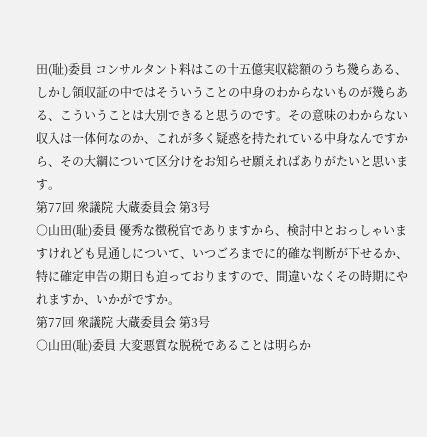田(耻)委員 コンサルタント料はこの十五億実収総額のうち幾らある、しかし領収証の中ではそういうことの中身のわからないものが幾らある、こういうことは大別できると思うのです。その意味のわからない収入は一体何なのか、これが多く疑惑を持たれている中身なんですから、その大綱について区分けをお知らせ願えればありがたいと思います。
第77回 衆議院 大蔵委員会 第3号
○山田(耻)委員 優秀な徴税官でありますから、検討中とおっしゃいますけれども見通しについて、いつごろまでに的確な判断が下せるか、特に確定申告の期日も迫っておりますので、間違いなくその時期にやれますか、いかがですか。
第77回 衆議院 大蔵委員会 第3号
○山田(耻)委員 大変悪質な脱税であることは明らか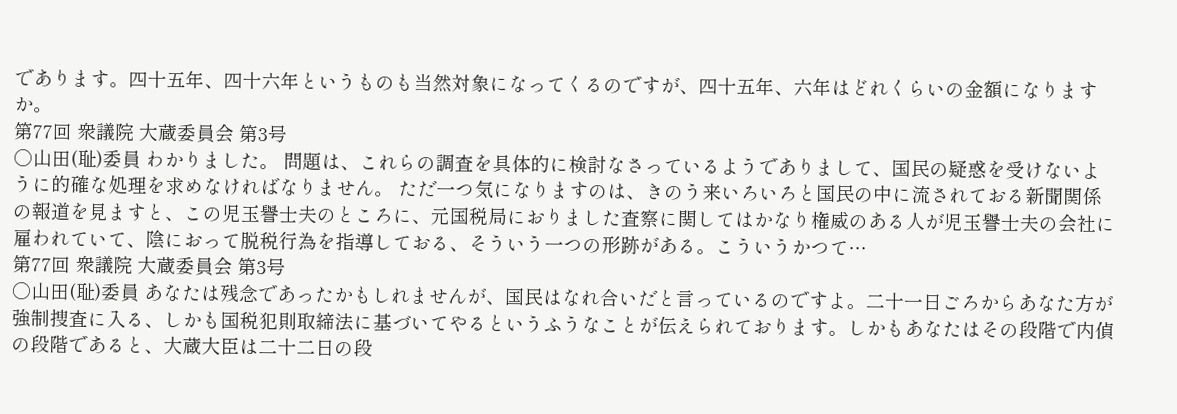であります。四十五年、四十六年というものも当然対象になってくるのですが、四十五年、六年はどれくらいの金額になりますか。
第77回 衆議院 大蔵委員会 第3号
○山田(耻)委員 わかりました。 問題は、これらの調査を具体的に検討なさっているようでありまして、国民の疑惑を受けないように的確な処理を求めなければなりません。 ただ一つ気になりますのは、きのう来いろいろと国民の中に流されておる新聞関係の報道を見ますと、この児玉譽士夫のところに、元国税局におりました査察に関してはかなり権威のある人が児玉譽士夫の会社に雇われていて、陰におって脱税行為を指導しておる、そういう一つの形跡がある。こういうかつて…
第77回 衆議院 大蔵委員会 第3号
○山田(耻)委員 あなたは残念であったかもしれませんが、国民はなれ合いだと言っているのですよ。二十一日ごろからあなた方が強制捜査に入る、しかも国税犯則取締法に基づいてやるというふうなことが伝えられております。しかもあなたはその段階で内偵の段階であると、大蔵大臣は二十二日の段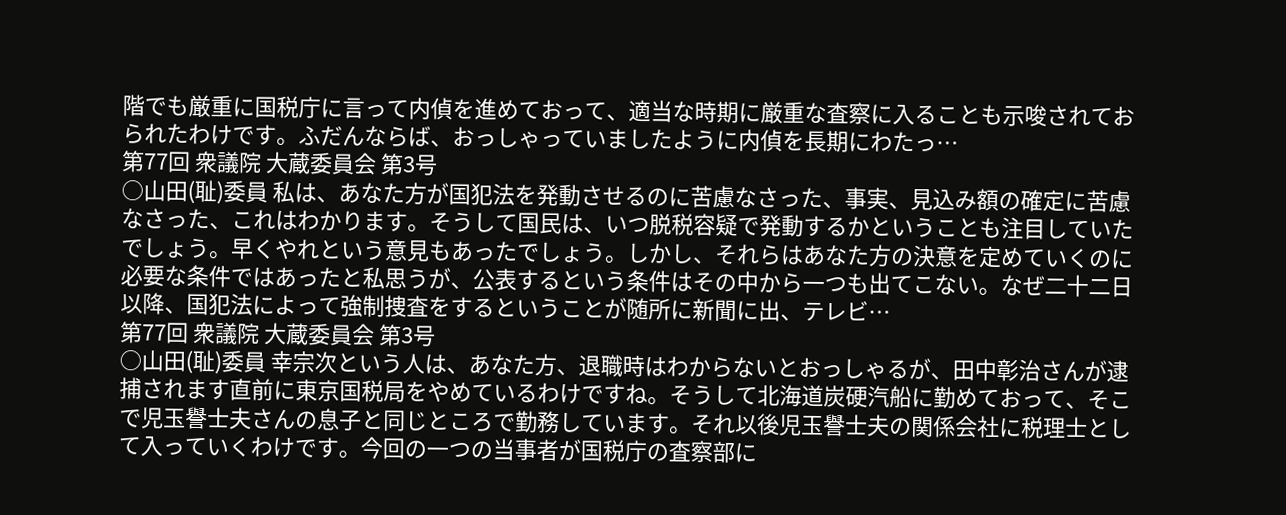階でも厳重に国税庁に言って内偵を進めておって、適当な時期に厳重な査察に入ることも示唆されておられたわけです。ふだんならば、おっしゃっていましたように内偵を長期にわたっ…
第77回 衆議院 大蔵委員会 第3号
○山田(耻)委員 私は、あなた方が国犯法を発動させるのに苦慮なさった、事実、見込み額の確定に苦慮なさった、これはわかります。そうして国民は、いつ脱税容疑で発動するかということも注目していたでしょう。早くやれという意見もあったでしょう。しかし、それらはあなた方の決意を定めていくのに必要な条件ではあったと私思うが、公表するという条件はその中から一つも出てこない。なぜ二十二日以降、国犯法によって強制捜査をするということが随所に新聞に出、テレビ…
第77回 衆議院 大蔵委員会 第3号
○山田(耻)委員 幸宗次という人は、あなた方、退職時はわからないとおっしゃるが、田中彰治さんが逮捕されます直前に東京国税局をやめているわけですね。そうして北海道炭硬汽船に勤めておって、そこで児玉譽士夫さんの息子と同じところで勤務しています。それ以後児玉譽士夫の関係会社に税理士として入っていくわけです。今回の一つの当事者が国税庁の査察部に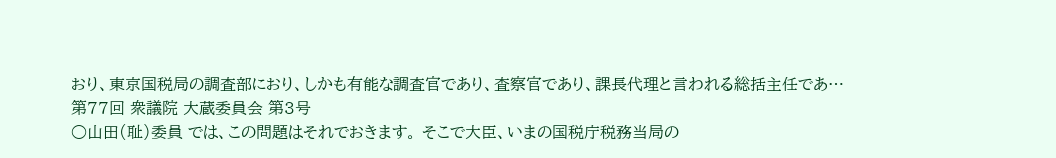おり、東京国税局の調査部におり、しかも有能な調査官であり、査察官であり、課長代理と言われる総括主任であ…
第77回 衆議院 大蔵委員会 第3号
○山田(耻)委員 では、この問題はそれでおきます。 そこで大臣、いまの国税庁税務当局の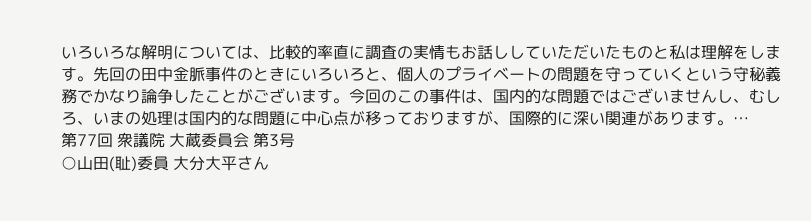いろいろな解明については、比較的率直に調査の実情もお話ししていただいたものと私は理解をします。先回の田中金脈事件のときにいろいろと、個人のプライベートの問題を守っていくという守秘義務でかなり論争したことがございます。今回のこの事件は、国内的な問題ではございませんし、むしろ、いまの処理は国内的な問題に中心点が移っておりますが、国際的に深い関連があります。…
第77回 衆議院 大蔵委員会 第3号
○山田(耻)委員 大分大平さん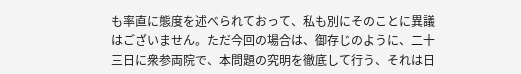も率直に態度を述べられておって、私も別にそのことに異議はございません。ただ今回の場合は、御存じのように、二十三日に衆参両院で、本問題の究明を徹底して行う、それは日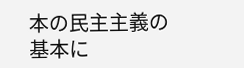本の民主主義の基本に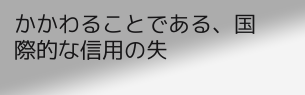かかわることである、国際的な信用の失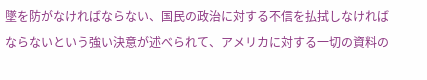墜を防がなければならない、国民の政治に対する不信を払拭しなければならないという強い決意が述べられて、アメリカに対する一切の資料の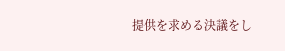提供を求める決議をし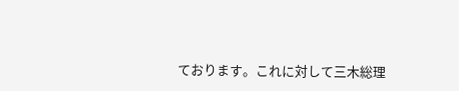ております。これに対して三木総理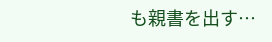も親書を出す…